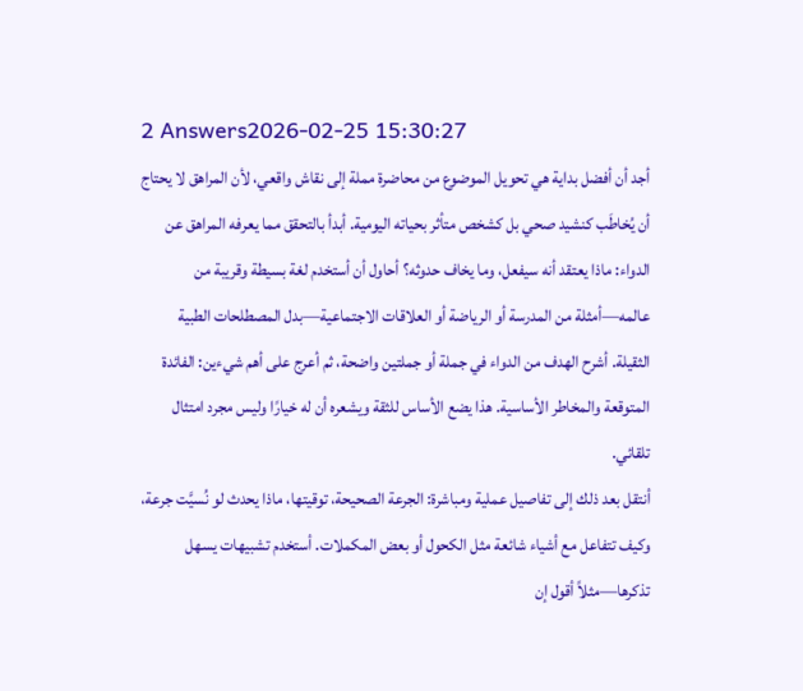2 Answers2026-02-25 15:30:27
أجد أن أفضل بداية هي تحويل الموضوع من محاضرة مملة إلى نقاش واقعي، لأن المراهق لا يحتاج أن يُخاطَب كنشيد صحي بل كشخص متأثر بحياته اليومية. أبدأ بالتحقق مما يعرفه المراهق عن الدواء: ماذا يعتقد أنه سيفعل، وما يخاف حدوثه؟ أحاول أن أستخدم لغة بسيطة وقريبة من عالمه—أمثلة من المدرسة أو الرياضة أو العلاقات الاجتماعية—بدل المصطلحات الطبية الثقيلة. أشرح الهدف من الدواء في جملة أو جملتين واضحة، ثم أعرج على أهم شيءين: الفائدة المتوقعة والمخاطر الأساسية. هذا يضع الأساس للثقة ويشعره أن له خيارًا وليس مجرد امتثال تلقائي.
أنتقل بعد ذلك إلى تفاصيل عملية ومباشرة: الجرعة الصحيحة، توقيتها، ماذا يحدث لو نُسيَّت جرعة، وكيف تتفاعل مع أشياء شائعة مثل الكحول أو بعض المكملات. أستخدم تشبيهات يسهل تذكرها—مثلاً أقول إن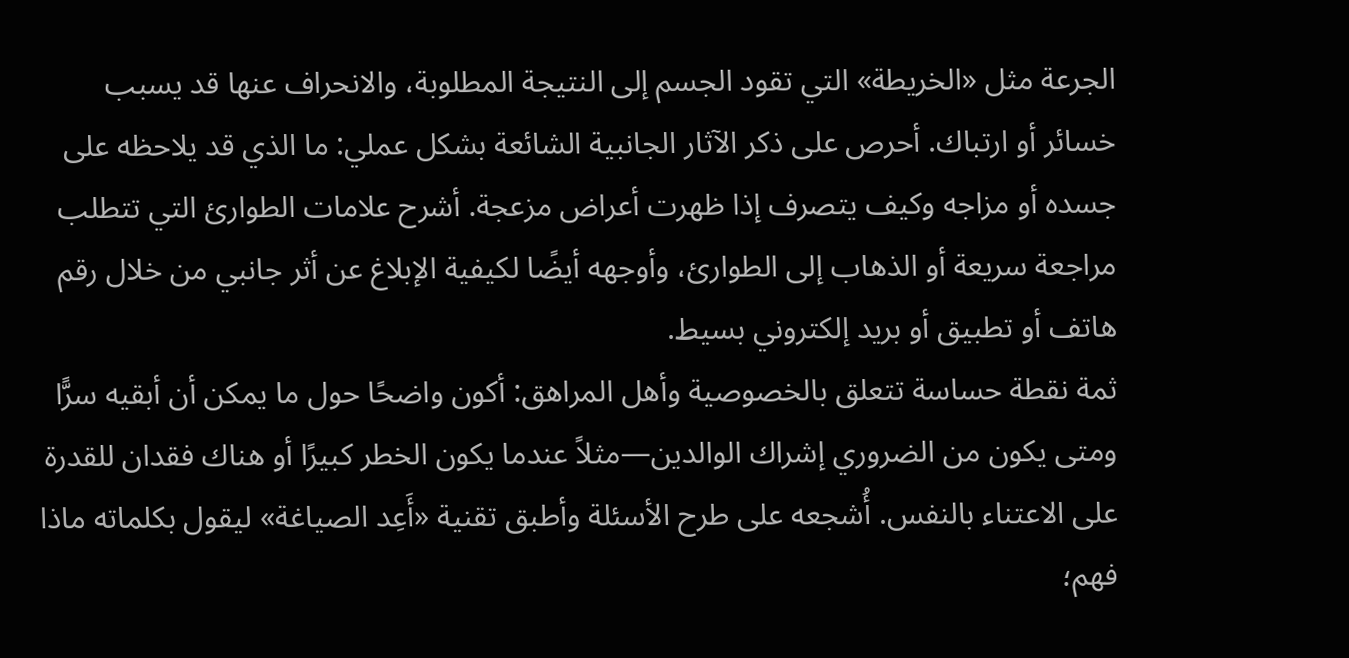الجرعة مثل «الخريطة» التي تقود الجسم إلى النتيجة المطلوبة، والانحراف عنها قد يسبب خسائر أو ارتباك. أحرص على ذكر الآثار الجانبية الشائعة بشكل عملي: ما الذي قد يلاحظه على جسده أو مزاجه وكيف يتصرف إذا ظهرت أعراض مزعجة. أشرح علامات الطوارئ التي تتطلب مراجعة سريعة أو الذهاب إلى الطوارئ، وأوجهه أيضًا لكيفية الإبلاغ عن أثر جانبي من خلال رقم هاتف أو تطبيق أو بريد إلكتروني بسيط.
ثمة نقطة حساسة تتعلق بالخصوصية وأهل المراهق: أكون واضحًا حول ما يمكن أن أبقيه سرًّا ومتى يكون من الضروري إشراك الوالدين—مثلاً عندما يكون الخطر كبيرًا أو هناك فقدان للقدرة على الاعتناء بالنفس. أُشجعه على طرح الأسئلة وأطبق تقنية «أَعِد الصياغة» ليقول بكلماته ماذا فهم؛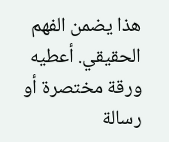هذا يضمن الفهم الحقيقي. أعطيه ورقة مختصرة أو رسالة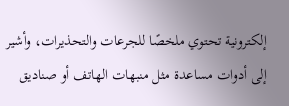إلكترونية تحتوي ملخصًا للجرعات والتحذيرات، وأشير إلى أدوات مساعدة مثل منبهات الهاتف أو صناديق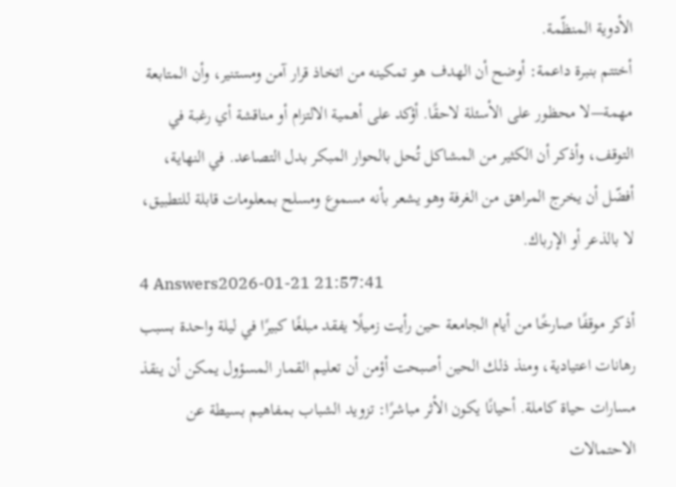الأدوية المنظّمة.
أختتم بنبرة داعمة: أوضح أن الهدف هو تمكينه من اتخاذ قرار آمن ومستنير، وأن المتابعة مهمة—لا محظور على الأسئلة لاحقًا. أؤكد على أهمية الالتزام أو مناقشة أي رغبة في التوقف، وأذكر أن الكثير من المشاكل تُحل بالحوار المبكر بدل التصاعد. في النهاية، أفضّل أن يخرج المراهق من الغرفة وهو يشعر بأنه مسموع ومسلح بمعلومات قابلة للتطبيق، لا بالذعر أو الإرباك.
4 Answers2026-01-21 21:57:41
أذكر موقفًا صارخًا من أيام الجامعة حين رأيت زميلًا يفقد مبلغًا كبيرًا في ليلة واحدة بسبب رهانات اعتيادية، ومنذ ذلك الحين أصبحت أؤمن أن تعليم القمار المسؤول يمكن أن ينقذ مسارات حياة كاملة. أحيانًا يكون الأثر مباشرًا: تزويد الشباب بمفاهيم بسيطة عن الاحتمالات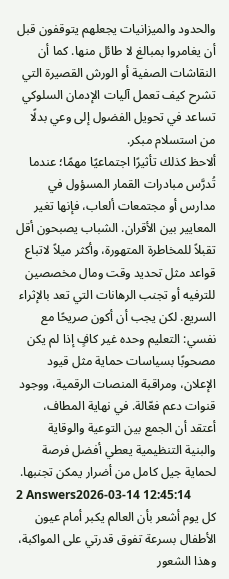والحدود والميزانيات يجعلهم يتوقفون قبل أن يغامروا بمبالغ لا طائل منها. كما أن النقاشات الصفية أو الورش القصيرة التي تشرح كيف تعمل آليات الإدمان السلوكي تساعد في تحويل الفضول إلى وعي بدلًا من استسلام مبكر.
ألاحظ كذلك تأثيرًا اجتماعيًا مهمًا؛ عندما تُدرَّس مبادرات القمار المسؤول في مدارس أو مجتمعات ألعاب، فإنها تغير المعايير بين الأقران. الشباب يصبحون أقل تقبلاً للمخاطرة المتهورة، وأكثر ميلاً لاتباع قواعد مثل تحديد وقت ومال مخصصين للترفيه أو تجنب الرهانات التي تعد بالإثراء السريع. لكن يجب أن أكون صريحًا مع نفسي: التعليم وحده غير كافٍ إذا لم يكن مصحوبًا بسياسات حماية مثل قيود الإعلان، ومراقبة المنصات الرقمية، ووجود قنوات دعم فعّالة. في نهاية المطاف، أعتقد أن الجمع بين التوعية والوقاية والبنية التنظيمية يعطي أفضل فرصة لحماية جيل كامل من أضرار يمكن تجنبها.
2 Answers2026-03-14 12:45:14
كل يوم أشعر بأن العالم يكبر أمام عيون الأطفال بسرعة تفوق قدرتي على المواكبة، وهذا الشعور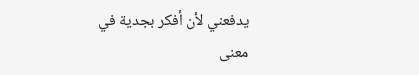يدفعني لأن أفكر بجدية في معنى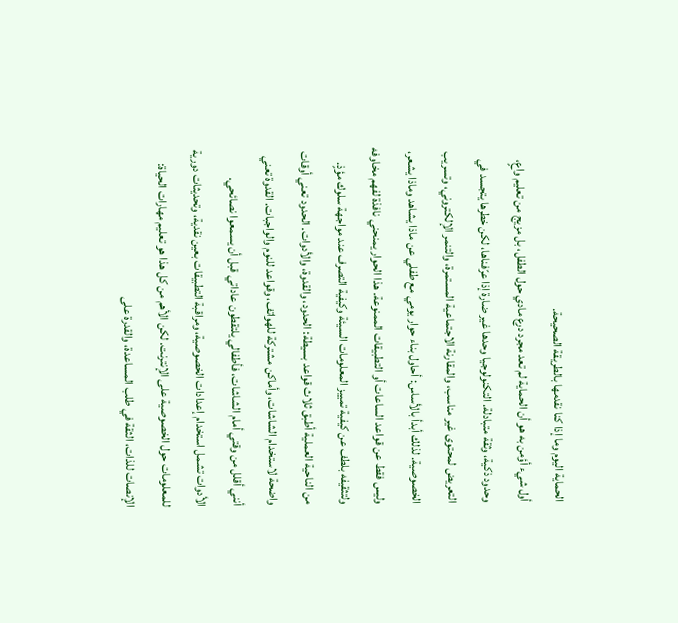الحماية اليوم وما إذا كنا نقدمها بالطريقة الصحيحة.
أول شيء أؤمن به هو أن الحماية لم تعد مجرد درع مادي حول الطفل، بل مزيج من تعليم واعٍ، وحدود ذكية، وثقة متبادلة. التكنولوجيا وحدها غير ضارة إذا عرّفناها، لكن خطرها يتجسد في التعريض لمحتوى غير مناسب، والمقارنة الاجتماعية المستمرة، والتنمر الإلكتروني، وتسريب الخصوصية. لذلك أبدأ بالأساس: أحاول بناء حوار يومي مع طفلي عن ماذا يشاهد وماذا يشعر، وليس فقط عن قواعد الساعات أو التطبيقات الممنوعة. هذا الحوار يمنحني نافذة لفهم مخاوفه ولتثقيفه بلطف عن كيفية تمييز المعلومات السيئة وكيفية التصرف عند مواجهة سلوك مؤذٍ.
من الناحية العملية أطبق ثلاث قواعد بسيطة: الحدود، والقدوة، والأدوات. الحدود تعني أوقات واضحة لاستخدام الشاشات، وأماكن مشتركة للهواتف، وقواعد للنوم والواجبات. القدوة تعني أنني أقلل من وقتي أمام الشاشات، فأطفالي يلتقطون عاداتي قبل أن يسمعوا نصائحي. الأدوات تشمل استخدام إعدادات الخصوصية، ومراقبة التطبيقات بعين نقدية، وتحديثات دورية للمعلومات حول الخصوصية على الإنترنت. لكن الأهم من كل هذا هو تعليم مهارات الحياة: الإنصات للذات، الثقة في طلب المساعدة، والقدرة على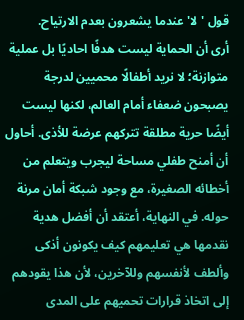قول 'لا' عندما يشعرون بعدم الارتياح.
أرى أن الحماية ليست هدفًا احاديًا بل عملية متوازنة؛ لا نريد أطفالًا محميين لدرجة يصبحون ضعفاء أمام العالم، لكنها ليست أيضًا حرية مطلقة تتركهم عرضة للأذى. أحاول أن أمنح طفلي مساحة ليجرب ويتعلم من أخطائه الصغيرة، مع وجود شبكة أمان مرنة حوله. في النهاية، أعتقد أن أفضل هدية نقدمها هي تعليمهم كيف يكونون أذكى وألطف لأنفسهم وللآخرين، لأن هذا يقودهم إلى اتخاذ قرارات تحميهم على المدى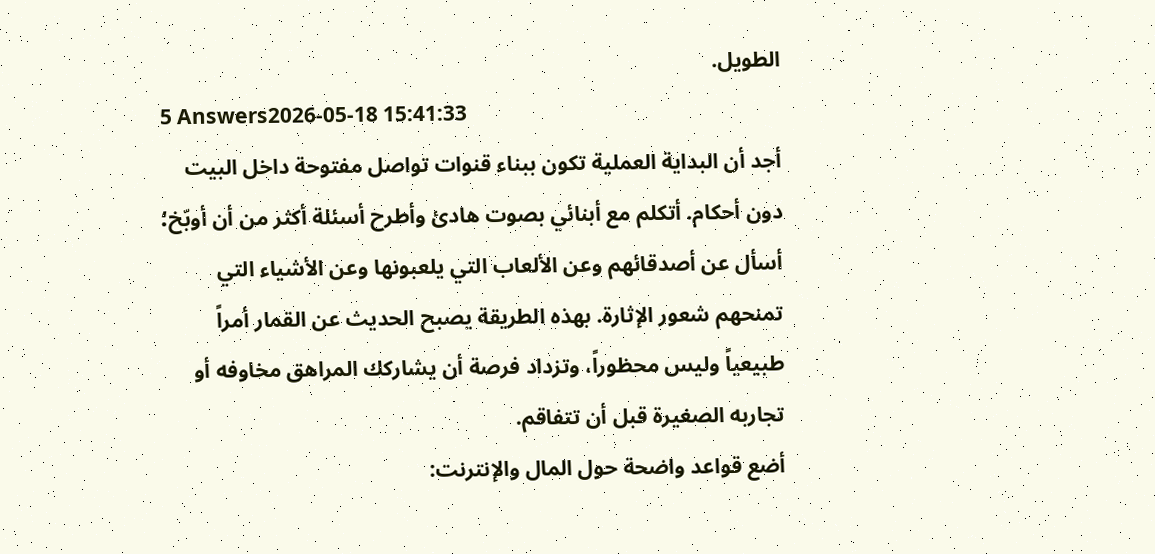الطويل.
5 Answers2026-05-18 15:41:33
أجد أن البداية العملية تكون ببناء قنوات تواصل مفتوحة داخل البيت دون أحكام. أتكلم مع أبنائي بصوت هادئ وأطرح أسئلة أكثر من أن أوبّخ؛ أسأل عن أصدقائهم وعن الألعاب التي يلعبونها وعن الأشياء التي تمنحهم شعور الإثارة. بهذه الطريقة يصبح الحديث عن القمار أمراً طبيعياً وليس محظوراً، وتزداد فرصة أن يشاركك المراهق مخاوفه أو تجاربه الصغيرة قبل أن تتفاقم.
أضع قواعد واضحة حول المال والإنترنت: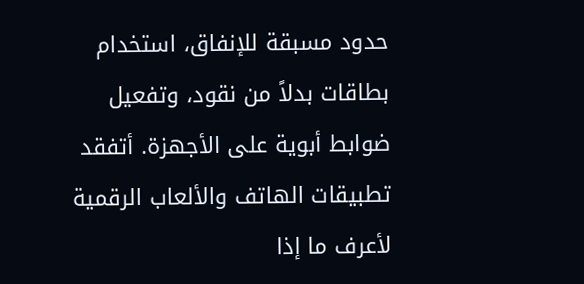حدود مسبقة للإنفاق، استخدام بطاقات بدلاً من نقود، وتفعيل ضوابط أبوية على الأجهزة. أتفقد تطبيقات الهاتف والألعاب الرقمية لأعرف ما إذا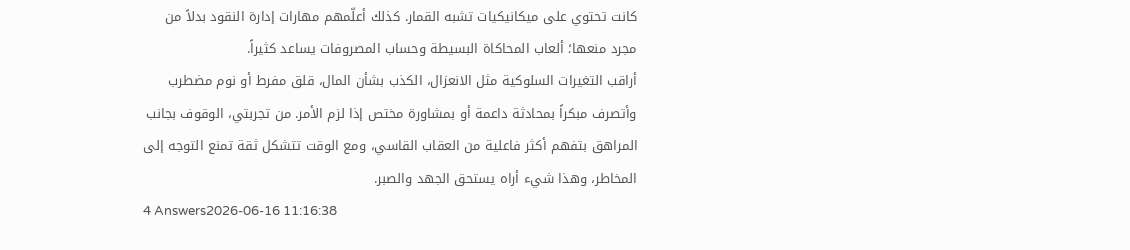كانت تحتوي على ميكانيكيات تشبه القمار. كذلك أعلّمهم مهارات إدارة النقود بدلاً من مجرد منعها؛ ألعاب المحاكاة البسيطة وحساب المصروفات يساعد كثيراً.
أراقب التغيرات السلوكية مثل الانعزال، الكذب بشأن المال، قلق مفرط أو نوم مضطرب وأتصرف مبكراً بمحادثة داعمة أو بمشاورة مختص إذا لزم الأمر. من تجربتي، الوقوف بجانب المراهق بتفهم أكثر فاعلية من العقاب القاسي، ومع الوقت تتشكل ثقة تمنع التوجه إلى المخاطر، وهذا شيء أراه يستحق الجهد والصبر.
4 Answers2026-06-16 11:16:38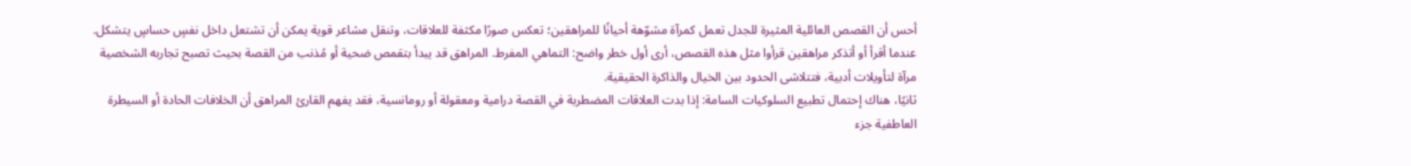أحس أن القصص العائلية المثيرة للجدل تعمل كمرآة مشوّهة أحيانًا للمراهقين؛ تعكس صورًا مكثفة للعلاقات، وتنقل مشاعر قوية يمكن أن تشتعل داخل نفسٍ حساسٍ يتشكل. عندما أقرأ أو أتذكر مراهقين قرأوا مثل هذه القصص، أرى أول خطر واضح: التماهي المفرط. المراهق قد يبدأ بتقمص ضحية أو مُذنب من القصة بحيث تصبح تجاربه الشخصية مرآة لتأويلات أدبية، فتتلاشى الحدود بين الخيال والذاكرة الحقيقية.
ثانيًا، هناك إحتمال تطبيع السلوكيات السامة: إذا بدت العلاقات المضطربة في القصة درامية ومعقولة أو رومانسية، فقد يفهم القارئ المراهق أن الخلافات الحادة أو السيطرة العاطفية جزء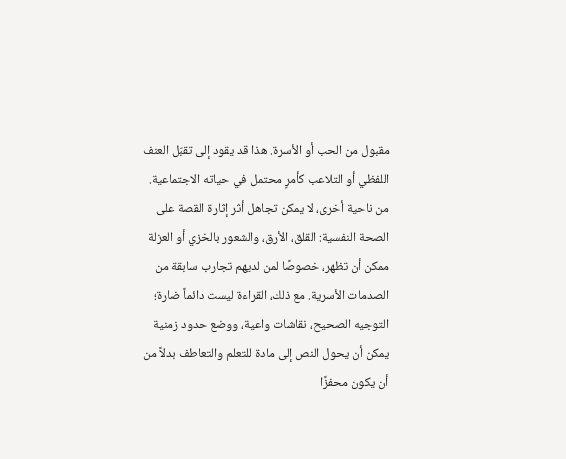مقبول من الحب أو الأسرة. هذا قد يقود إلى تقبّل العنف اللفظي أو التلاعب كأمرٍ محتمل في حياته الاجتماعية.
من ناحية أخرى، لا يمكن تجاهل أثر إثارة القصة على الصحة النفسية: القلق، الأرق، والشعور بالخزي أو العزلة ممكن أن تظهر، خصوصًا لمن لديهم تجارب سابقة من الصدمات الأسرية. مع ذلك، القراءة ليست دائماً ضارة؛ التوجيه الصحيح، نقاشات واعية، ووضع حدود زمنية يمكن أن يحول النص إلى مادة للتعلم والتعاطف بدلاً من أن يكون محفزًا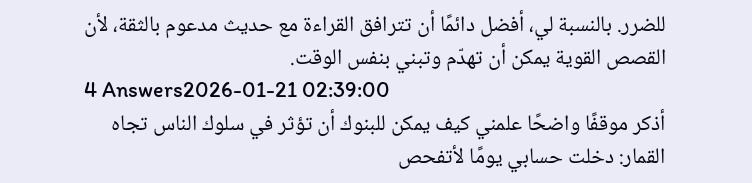للضرر. بالنسبة لي، أفضل دائمًا أن تترافق القراءة مع حديث مدعوم بالثقة، لأن القصص القوية يمكن أن تهدّم وتبني بنفس الوقت.
4 Answers2026-01-21 02:39:00
أذكر موقفًا واضحًا علمني كيف يمكن للبنوك أن تؤثر في سلوك الناس تجاه القمار: دخلت حسابي يومًا لأتفحص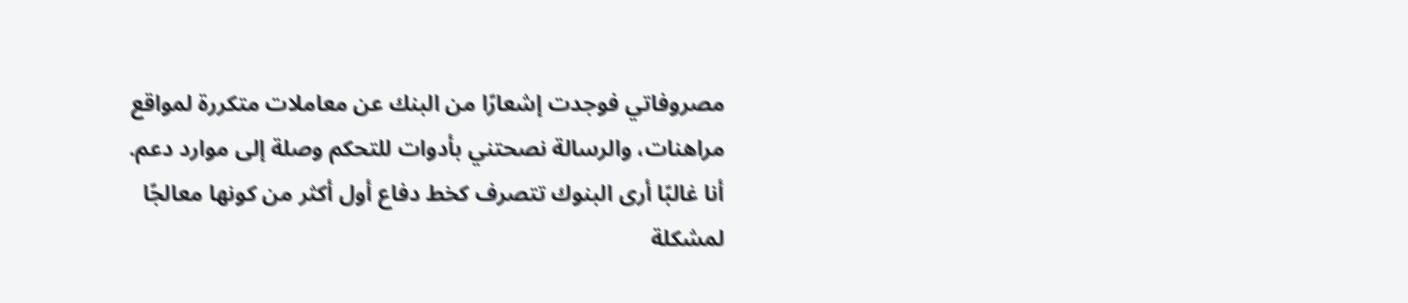مصروفاتي فوجدت إشعارًا من البنك عن معاملات متكررة لمواقع مراهنات، والرسالة نصحتني بأدوات للتحكم وصلة إلى موارد دعم.
أنا غالبًا أرى البنوك تتصرف كخط دفاع أول أكثر من كونها معالجًا لمشكلة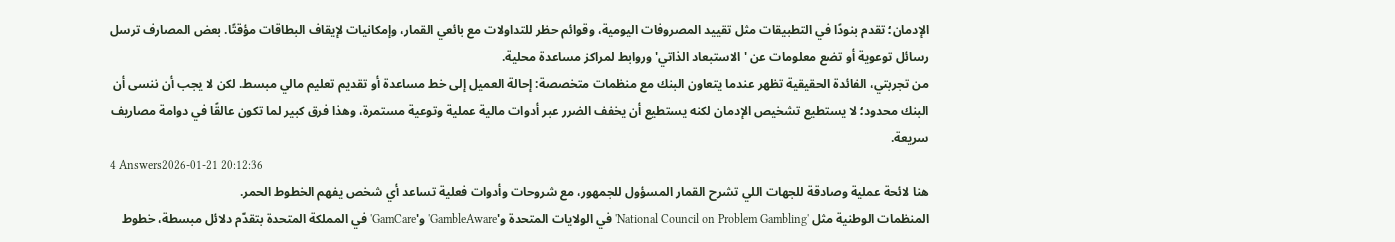الإدمان؛ تقدم بنودًا في التطبيقات مثل تقييد المصروفات اليومية، وقوائم حظر للتداولات مع بائعي القمار، وإمكانيات لإيقاف البطاقات مؤقتًا. بعض المصارف ترسل رسائل توعوية أو تضع معلومات عن 'الاستبعاد الذاتي' وروابط لمراكز مساعدة محلية.
من تجربتي، الفائدة الحقيقية تظهر عندما يتعاون البنك مع منظمات متخصصة: إحالة العميل إلى خط مساعدة أو تقديم تعليم مالي مبسط. لكن لا يجب أن ننسى أن البنك محدود؛ لا يستطيع تشخيص الإدمان لكنه يستطيع أن يخفف الضرر عبر أدوات مالية عملية وتوعية مستمرة، وهذا فرق كبير لما تكون عالقًا في دوامة مصاريف سريعة.
4 Answers2026-01-21 20:12:36
هنا لائحة عملية وصادقة للجهات اللي تشرح القمار المسؤول للجمهور، مع شروحات وأدوات فعلية تساعد أي شخص يفهم الخطوط الحمر.
المنظمات الوطنية مثل 'National Council on Problem Gambling' في الولايات المتحدة و'GambleAware' و'GamCare' في المملكة المتحدة بتقدّم دلائل مبسطة، خطوط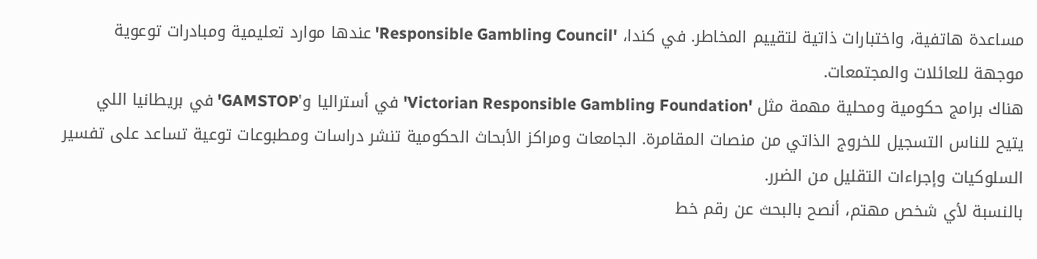مساعدة هاتفية، واختبارات ذاتية لتقييم المخاطر. في كندا، 'Responsible Gambling Council' عندها موارد تعليمية ومبادرات توعوية موجهة للعائلات والمجتمعات.
هناك برامج حكومية ومحلية مهمة مثل 'Victorian Responsible Gambling Foundation' في أستراليا و'GAMSTOP' في بريطانيا اللي يتيح للناس التسجيل للخروج الذاتي من منصات المقامرة. الجامعات ومراكز الأبحاث الحكومية تنشر دراسات ومطبوعات توعية تساعد على تفسير السلوكيات وإجراءات التقليل من الضرر.
بالنسبة لأي شخص مهتم، أنصح بالبحث عن رقم خط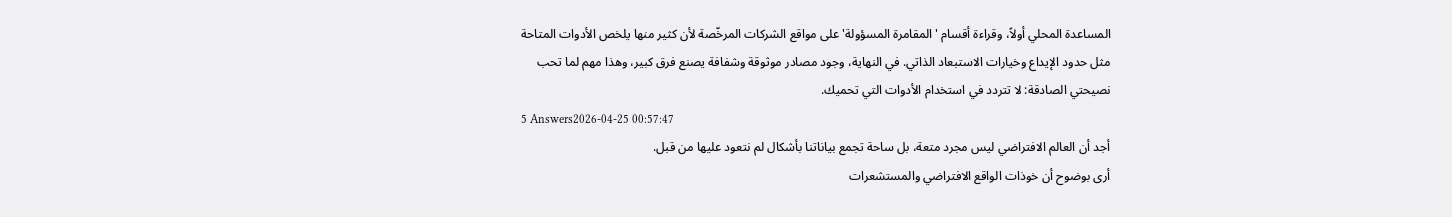المساعدة المحلي أولاً، وقراءة أقسام 'المقامرة المسؤولة' على مواقع الشركات المرخّصة لأن كثير منها يلخص الأدوات المتاحة مثل حدود الإيداع وخيارات الاستبعاد الذاتي. في النهاية، وجود مصادر موثوقة وشفافة يصنع فرق كبير، وهذا مهم لما تحب نصيحتي الصادقة: لا تتردد في استخدام الأدوات التي تحميك.
5 Answers2026-04-25 00:57:47
أجد أن العالم الافتراضي ليس مجرد متعة، بل ساحة تجمع بياناتنا بأشكال لم نتعود عليها من قبل.
أرى بوضوح أن خوذات الواقع الافتراضي والمستشعرات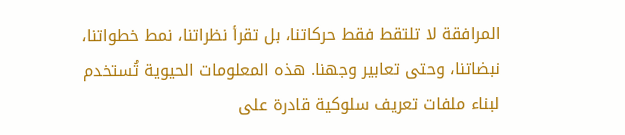المرافقة لا تلتقط فقط حركاتنا، بل تقرأ نظراتنا، نمط خطواتنا، نبضاتنا، وحتى تعابير وجهنا. هذه المعلومات الحيوية تُستخدم لبناء ملفات تعريف سلوكية قادرة على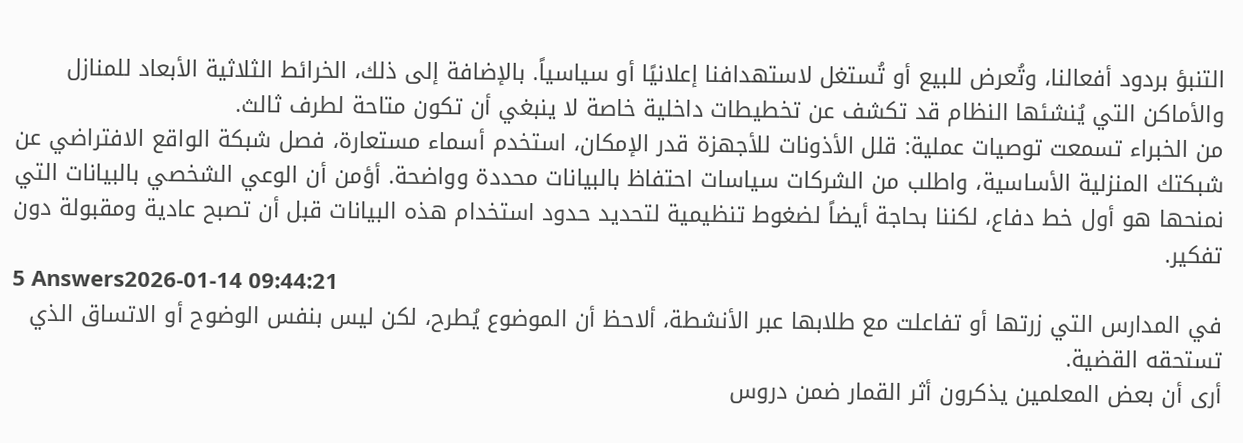التنبؤ بردود أفعالنا، وتُعرض للبيع أو تُستغل لاستهدافنا إعلانيًا أو سياسياً. بالإضافة إلى ذلك، الخرائط الثلاثية الأبعاد للمنازل والأماكن التي يُنشئها النظام قد تكشف عن تخطيطات داخلية خاصة لا ينبغي أن تكون متاحة لطرف ثالث.
من الخبراء تسمعت توصيات عملية: قلل الأذونات للأجهزة قدر الإمكان، استخدم أسماء مستعارة، فصل شبكة الواقع الافتراضي عن شبكتك المنزلية الأساسية، واطلب من الشركات سياسات احتفاظ بالبيانات محددة وواضحة. أؤمن أن الوعي الشخصي بالبيانات التي نمنحها هو أول خط دفاع، لكننا بحاجة أيضاً لضغوط تنظيمية لتحديد حدود استخدام هذه البيانات قبل أن تصبح عادية ومقبولة دون تفكير.
5 Answers2026-01-14 09:44:21
في المدارس التي زرتها أو تفاعلت مع طلابها عبر الأنشطة، ألاحظ أن الموضوع يُطرح، لكن ليس بنفس الوضوح أو الاتساق الذي تستحقه القضية.
أرى أن بعض المعلمين يذكرون أثر القمار ضمن دروس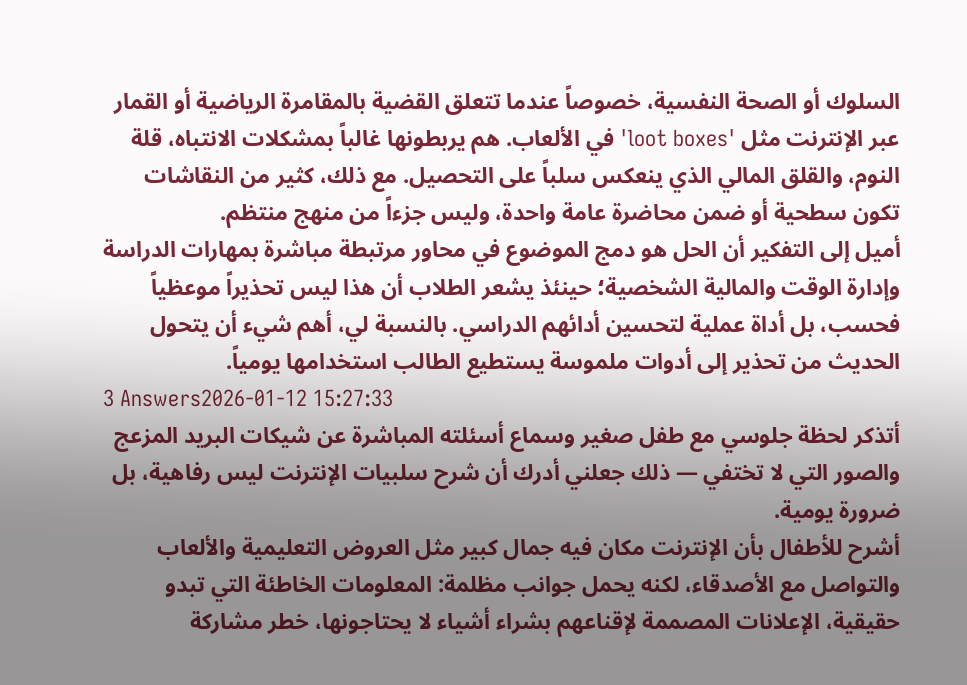السلوك أو الصحة النفسية، خصوصاً عندما تتعلق القضية بالمقامرة الرياضية أو القمار عبر الإنترنت مثل 'loot boxes' في الألعاب. هم يربطونها غالباً بمشكلات الانتباه، قلة النوم، والقلق المالي الذي ينعكس سلباً على التحصيل. مع ذلك، كثير من النقاشات تكون سطحية أو ضمن محاضرة عامة واحدة، وليس جزءاً من منهج منتظم.
أميل إلى التفكير أن الحل هو دمج الموضوع في محاور مرتبطة مباشرة بمهارات الدراسة وإدارة الوقت والمالية الشخصية؛ حينئذ يشعر الطلاب أن هذا ليس تحذيراً موعظياً فحسب، بل أداة عملية لتحسين أدائهم الدراسي. بالنسبة لي، أهم شيء أن يتحول الحديث من تحذير إلى أدوات ملموسة يستطيع الطالب استخدامها يومياً.
3 Answers2026-01-12 15:27:33
أتذكر لحظة جلوسي مع طفل صغير وسماع أسئلته المباشرة عن شيكات البريد المزعج والصور التي لا تختفي — ذلك جعلني أدرك أن شرح سلبيات الإنترنت ليس رفاهية، بل ضرورة يومية.
أشرح للأطفال بأن الإنترنت مكان فيه جمال كبير مثل العروض التعليمية والألعاب والتواصل مع الأصدقاء، لكنه يحمل جوانب مظلمة: المعلومات الخاطئة التي تبدو حقيقية، الإعلانات المصممة لإقناعهم بشراء أشياء لا يحتاجونها، خطر مشاركة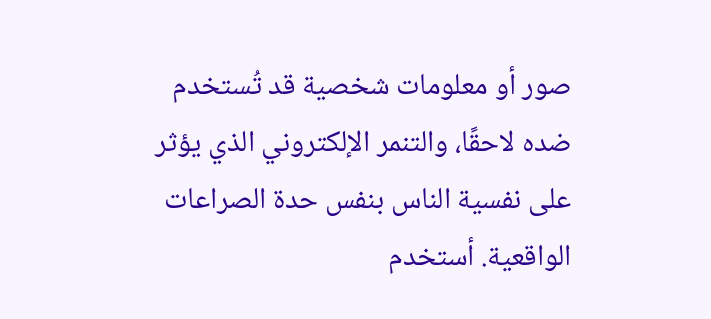صور أو معلومات شخصية قد تُستخدم ضده لاحقًا، والتنمر الإلكتروني الذي يؤثر على نفسية الناس بنفس حدة الصراعات الواقعية. أستخدم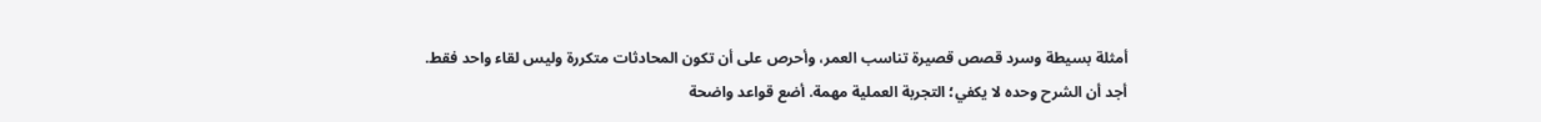أمثلة بسيطة وسرد قصص قصيرة تناسب العمر، وأحرص على أن تكون المحادثات متكررة وليس لقاء واحد فقط.
أجد أن الشرح وحده لا يكفي؛ التجربة العملية مهمة. أضع قواعد واضحة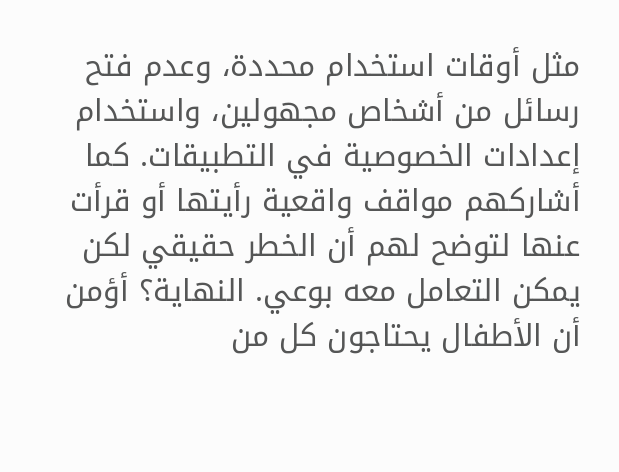مثل أوقات استخدام محددة، وعدم فتح رسائل من أشخاص مجهولين، واستخدام إعدادات الخصوصية في التطبيقات. كما أشاركهم مواقف واقعية رأيتها أو قرأت عنها لتوضح لهم أن الخطر حقيقي لكن يمكن التعامل معه بوعي. النهاية؟ أؤمن أن الأطفال يحتاجون كل من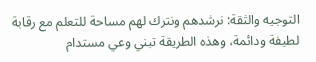التوجيه والثقة: نرشدهم ونترك لهم مساحة للتعلم مع رقابة لطيفة ودائمة، وهذه الطريقة تبني وعي مستدام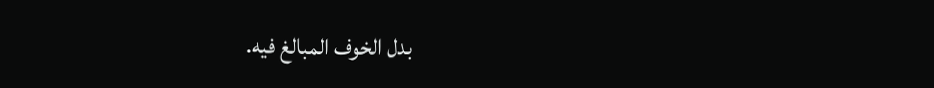بدل الخوف المبالغ فيه.